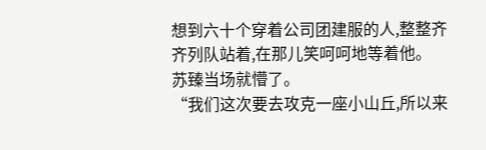想到六十个穿着公司团建服的人,整整齐齐列队站着,在那儿笑呵呵地等着他。
苏臻当场就懵了。
“我们这次要去攻克一座小山丘,所以来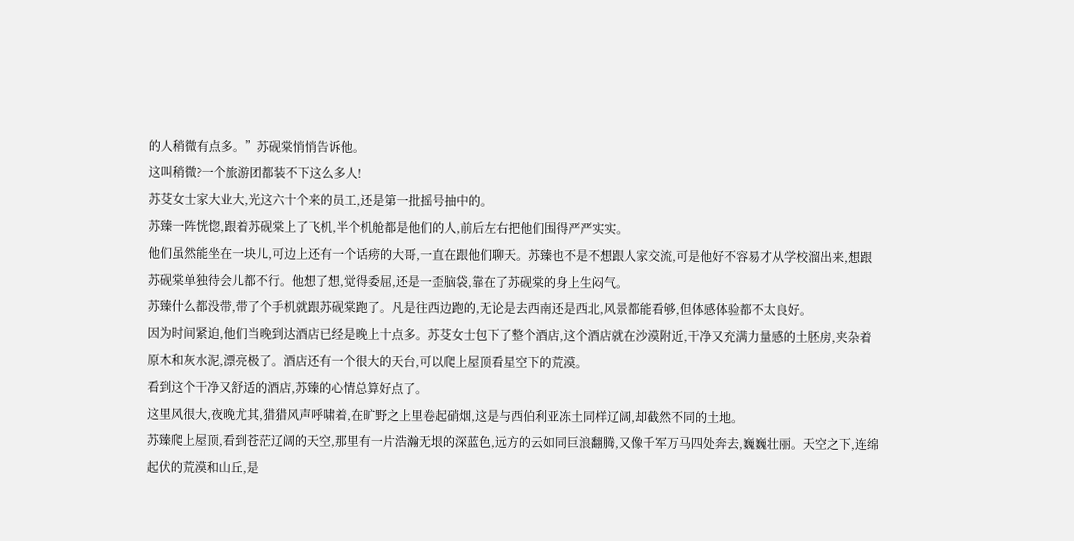的人稍微有点多。”苏砚棠悄悄告诉他。
这叫稍微?一个旅游团都装不下这么多人!
苏芟女士家大业大,光这六十个来的员工,还是第一批摇号抽中的。
苏臻一阵恍惚,跟着苏砚棠上了飞机,半个机舱都是他们的人,前后左右把他们围得严严实实。
他们虽然能坐在一块儿,可边上还有一个话痨的大哥,一直在跟他们聊天。苏臻也不是不想跟人家交流,可是他好不容易才从学校溜出来,想跟苏砚棠单独待会儿都不行。他想了想,觉得委屈,还是一歪脑袋,靠在了苏砚棠的身上生闷气。
苏臻什么都没带,带了个手机就跟苏砚棠跑了。凡是往西边跑的,无论是去西南还是西北,风景都能看够,但体感体验都不太良好。
因为时间紧迫,他们当晚到达酒店已经是晚上十点多。苏芟女士包下了整个酒店,这个酒店就在沙漠附近,干净又充满力量感的土胚房,夹杂着原木和灰水泥,漂亮极了。酒店还有一个很大的天台,可以爬上屋顶看星空下的荒漠。
看到这个干净又舒适的酒店,苏臻的心情总算好点了。
这里风很大,夜晚尤其,猎猎风声呼啸着,在旷野之上里卷起硝烟,这是与西伯利亚冻土同样辽阔,却截然不同的土地。
苏臻爬上屋顶,看到苍茫辽阔的天空,那里有一片浩瀚无垠的深蓝色,远方的云如同巨浪翻腾,又像千军万马四处奔去,巍巍壮丽。天空之下,连绵起伏的荒漠和山丘,是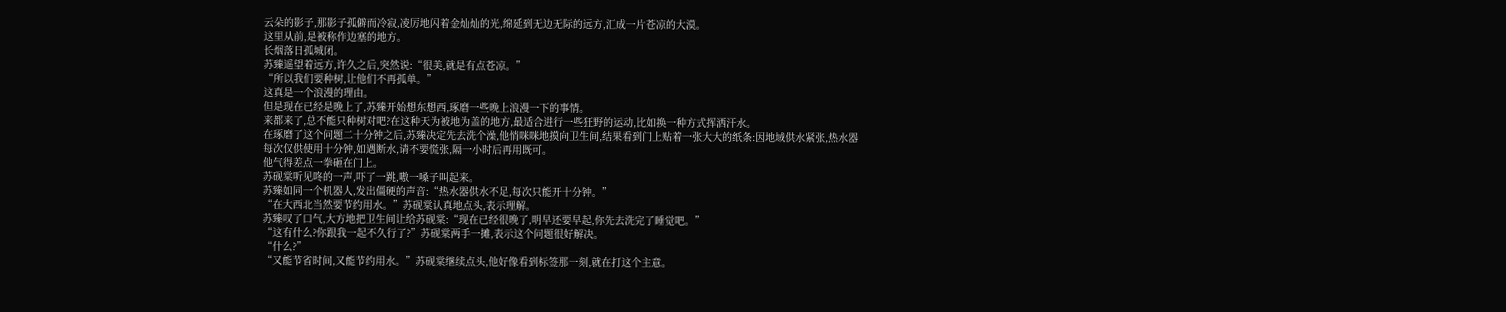云朵的影子,那影子孤僻而冷寂,凌厉地闪着金灿灿的光,绵延到无边无际的远方,汇成一片苍凉的大漠。
这里从前,是被称作边塞的地方。
长烟落日孤城闭。
苏臻遥望着远方,许久之后,突然说:“很美,就是有点苍凉。”
“所以我们要种树,让他们不再孤单。”
这真是一个浪漫的理由。
但是现在已经是晚上了,苏臻开始想东想西,琢磨一些晚上浪漫一下的事情。
来都来了,总不能只种树对吧?在这种天为被地为盖的地方,最适合进行一些狂野的运动,比如换一种方式挥洒汗水。
在琢磨了这个问题二十分钟之后,苏臻决定先去洗个澡,他悄咪咪地摸向卫生间,结果看到门上贴着一张大大的纸条:因地域供水紧张,热水器每次仅供使用十分钟,如遇断水,请不要慌张,隔一小时后再用既可。
他气得差点一拳砸在门上。
苏砚棠听见咚的一声,吓了一跳,嗷一嗓子叫起来。
苏臻如同一个机器人,发出僵硬的声音:“热水器供水不足,每次只能开十分钟。”
“在大西北当然要节约用水。”苏砚棠认真地点头,表示理解。
苏臻叹了口气,大方地把卫生间让给苏砚棠:“现在已经很晚了,明早还要早起,你先去洗完了睡觉吧。”
“这有什么?你跟我一起不久行了?”苏砚棠两手一摊,表示这个问题很好解决。
“什么?”
“又能节省时间,又能节约用水。”苏砚棠继续点头,他好像看到标签那一刻,就在打这个主意。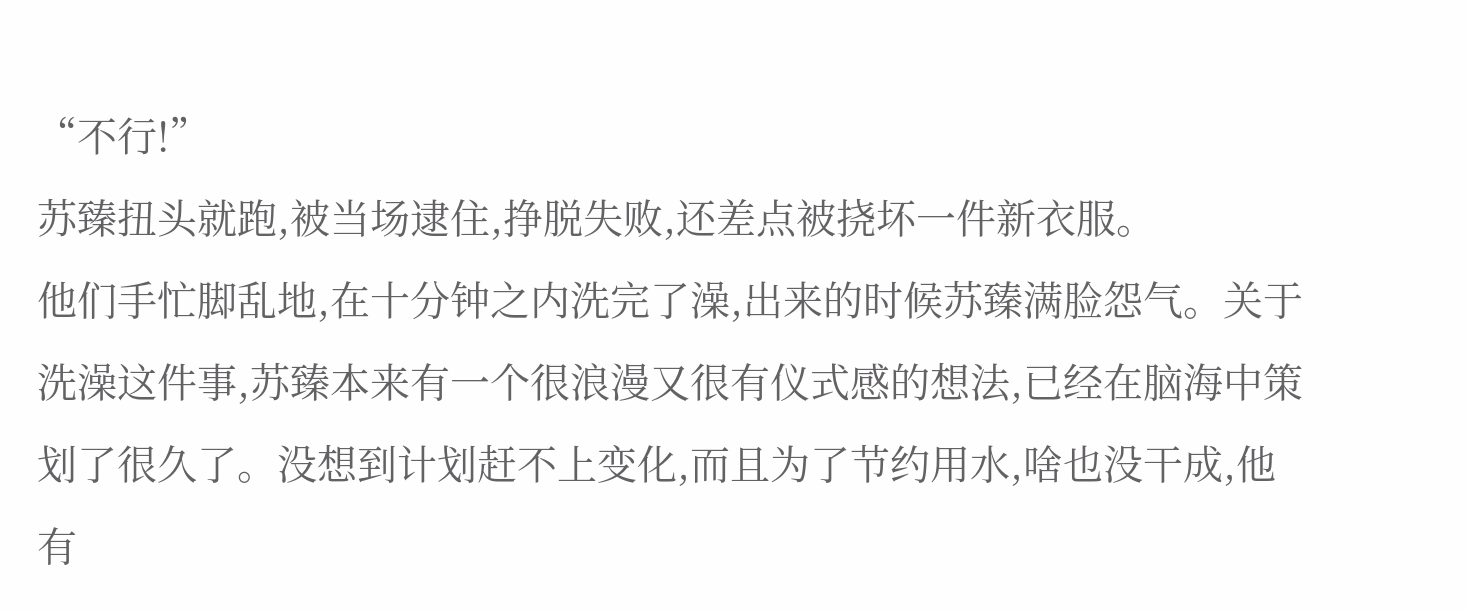“不行!”
苏臻扭头就跑,被当场逮住,挣脱失败,还差点被挠坏一件新衣服。
他们手忙脚乱地,在十分钟之内洗完了澡,出来的时候苏臻满脸怨气。关于洗澡这件事,苏臻本来有一个很浪漫又很有仪式感的想法,已经在脑海中策划了很久了。没想到计划赶不上变化,而且为了节约用水,啥也没干成,他有